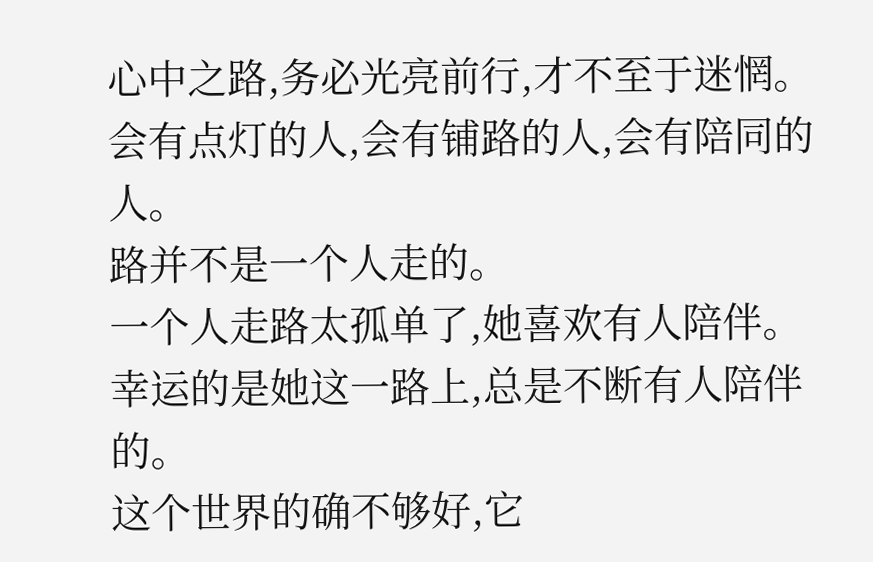心中之路,务必光亮前行,才不至于迷惘。
会有点灯的人,会有铺路的人,会有陪同的人。
路并不是一个人走的。
一个人走路太孤单了,她喜欢有人陪伴。
幸运的是她这一路上,总是不断有人陪伴的。
这个世界的确不够好,它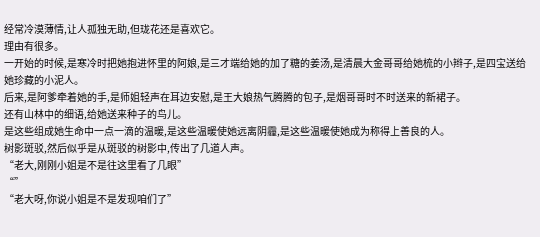经常冷漠薄情,让人孤独无助,但珑花还是喜欢它。
理由有很多。
一开始的时候,是寒冷时把她抱进怀里的阿娘,是三才端给她的加了糖的姜汤,是清晨大金哥哥给她梳的小辫子,是四宝送给她珍藏的小泥人。
后来,是阿爹牵着她的手,是师姐轻声在耳边安慰,是王大娘热气腾腾的包子,是烟哥哥时不时送来的新裙子。
还有山林中的细语,给她送来种子的鸟儿。
是这些组成她生命中一点一滴的温暖,是这些温暖使她远离阴霾,是这些温暖使她成为称得上善良的人。
树影斑驳,然后似乎是从斑驳的树影中,传出了几道人声。
“老大,刚刚小姐是不是往这里看了几眼”
“”
“老大呀,你说小姐是不是发现咱们了”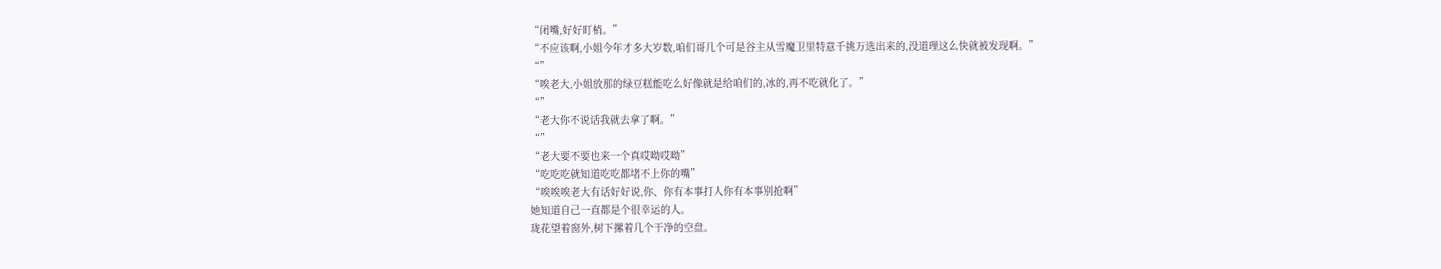“闭嘴,好好盯梢。”
“不应该啊,小姐今年才多大岁数,咱们哥几个可是谷主从雪魔卫里特意千挑万选出来的,没道理这么快就被发现啊。”
“”
“唉老大,小姐放那的绿豆糕能吃么好像就是给咱们的,冰的,再不吃就化了。”
“”
“老大你不说话我就去拿了啊。”
“”
“老大要不要也来一个真哎呦哎呦”
“吃吃吃就知道吃吃都堵不上你的嘴”
“唉唉唉老大有话好好说,你、你有本事打人你有本事别抢啊”
她知道自己一直都是个很幸运的人。
珑花望着窗外,树下摞着几个干净的空盘。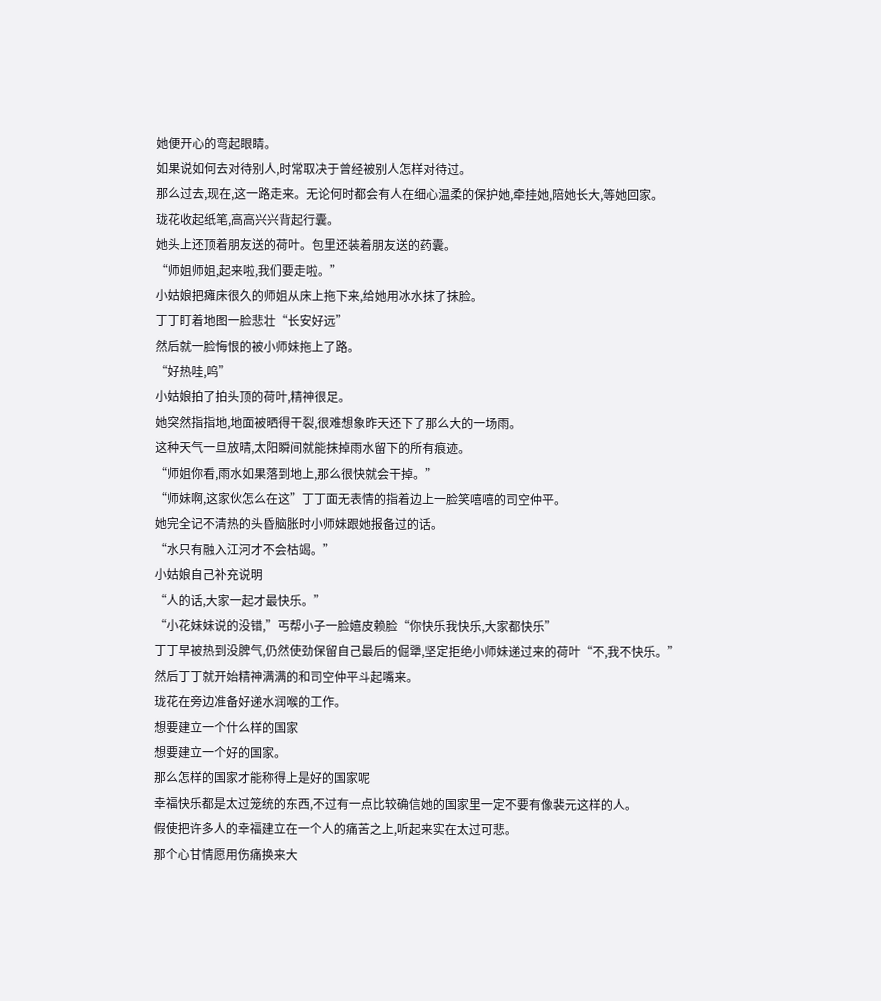她便开心的弯起眼睛。
如果说如何去对待别人,时常取决于曾经被别人怎样对待过。
那么过去,现在,这一路走来。无论何时都会有人在细心温柔的保护她,牵挂她,陪她长大,等她回家。
珑花收起纸笔,高高兴兴背起行囊。
她头上还顶着朋友送的荷叶。包里还装着朋友送的药囊。
“师姐师姐,起来啦,我们要走啦。”
小姑娘把瘫床很久的师姐从床上拖下来,给她用冰水抹了抹脸。
丁丁盯着地图一脸悲壮“长安好远”
然后就一脸悔恨的被小师妹拖上了路。
“好热哇,呜”
小姑娘拍了拍头顶的荷叶,精神很足。
她突然指指地,地面被晒得干裂,很难想象昨天还下了那么大的一场雨。
这种天气一旦放晴,太阳瞬间就能抹掉雨水留下的所有痕迹。
“师姐你看,雨水如果落到地上,那么很快就会干掉。”
“师妹啊,这家伙怎么在这”丁丁面无表情的指着边上一脸笑嘻嘻的司空仲平。
她完全记不清热的头昏脑胀时小师妹跟她报备过的话。
“水只有融入江河才不会枯竭。”
小姑娘自己补充说明
“人的话,大家一起才最快乐。”
“小花妹妹说的没错,”丐帮小子一脸嬉皮赖脸“你快乐我快乐,大家都快乐”
丁丁早被热到没脾气,仍然使劲保留自己最后的倔犟,坚定拒绝小师妹递过来的荷叶“不,我不快乐。”
然后丁丁就开始精神满满的和司空仲平斗起嘴来。
珑花在旁边准备好递水润喉的工作。
想要建立一个什么样的国家
想要建立一个好的国家。
那么怎样的国家才能称得上是好的国家呢
幸福快乐都是太过笼统的东西,不过有一点比较确信她的国家里一定不要有像裴元这样的人。
假使把许多人的幸福建立在一个人的痛苦之上,听起来实在太过可悲。
那个心甘情愿用伤痛换来大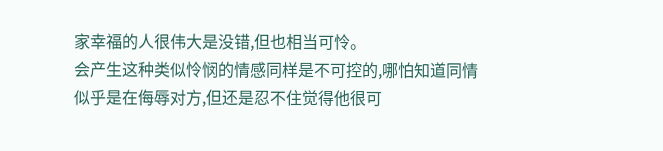家幸福的人很伟大是没错,但也相当可怜。
会产生这种类似怜悯的情感同样是不可控的,哪怕知道同情似乎是在侮辱对方,但还是忍不住觉得他很可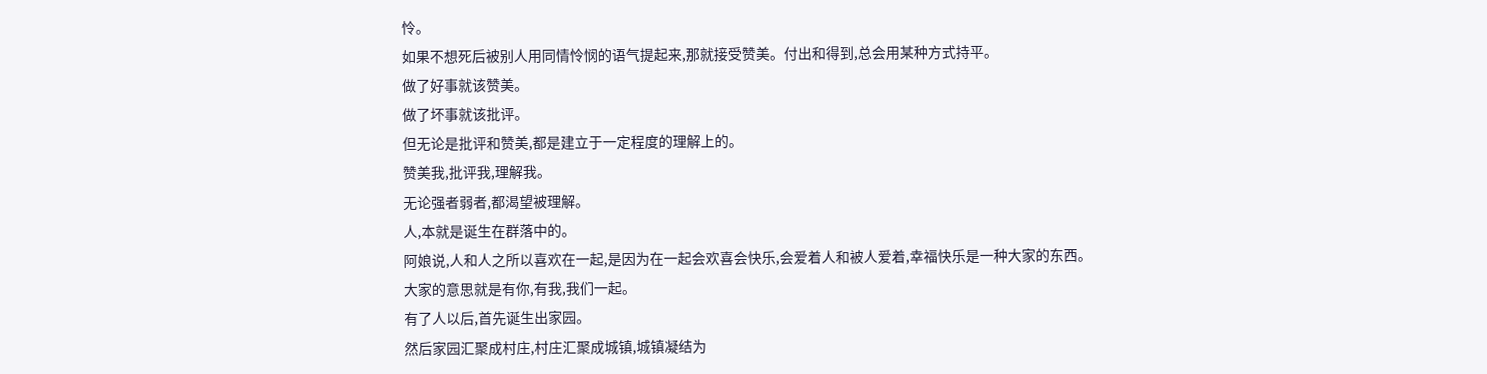怜。
如果不想死后被别人用同情怜悯的语气提起来,那就接受赞美。付出和得到,总会用某种方式持平。
做了好事就该赞美。
做了坏事就该批评。
但无论是批评和赞美,都是建立于一定程度的理解上的。
赞美我,批评我,理解我。
无论强者弱者,都渴望被理解。
人,本就是诞生在群落中的。
阿娘说,人和人之所以喜欢在一起,是因为在一起会欢喜会快乐,会爱着人和被人爱着,幸福快乐是一种大家的东西。
大家的意思就是有你,有我,我们一起。
有了人以后,首先诞生出家园。
然后家园汇聚成村庄,村庄汇聚成城镇,城镇凝结为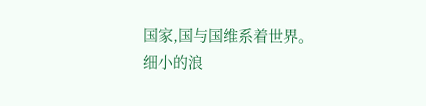国家,国与国维系着世界。
细小的浪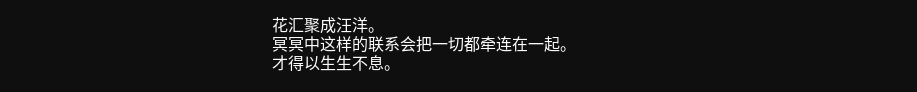花汇聚成汪洋。
冥冥中这样的联系会把一切都牵连在一起。
才得以生生不息。